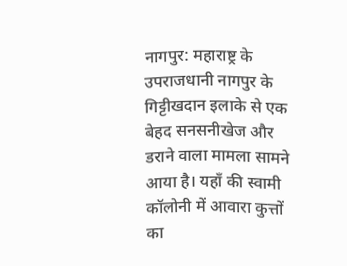नागपुर: महाराष्ट्र के उपराजधानी नागपुर के गिट्टीखदान इलाके से एक बेहद सनसनीखेज और डराने वाला मामला सामने आया है। यहाँ की स्वामी कॉलोनी में आवारा कुत्तों का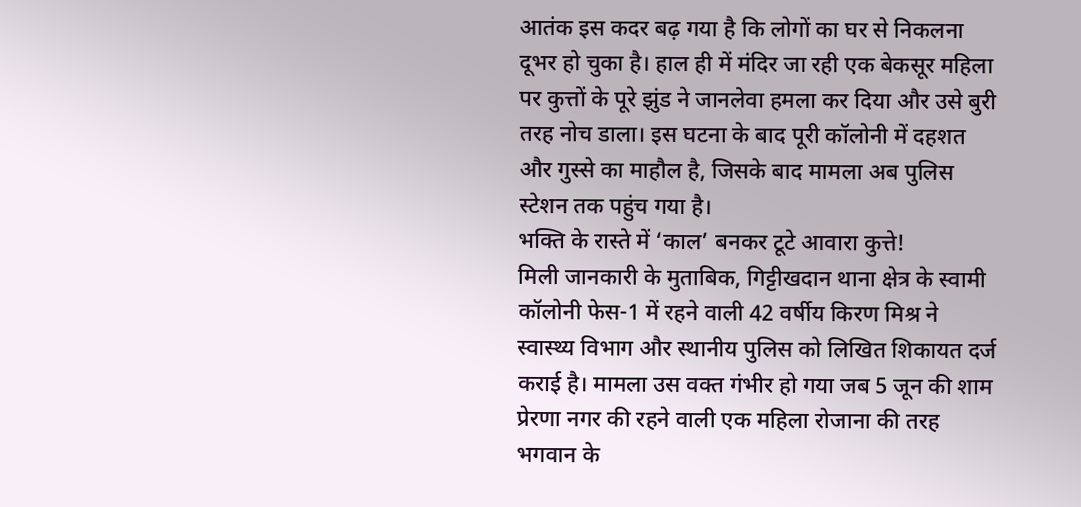आतंक इस कदर बढ़ गया है कि लोगों का घर से निकलना दूभर हो चुका है। हाल ही में मंदिर जा रही एक बेकसूर महिला पर कुत्तों के पूरे झुंड ने जानलेवा हमला कर दिया और उसे बुरी तरह नोच डाला। इस घटना के बाद पूरी कॉलोनी में दहशत और गुस्से का माहौल है, जिसके बाद मामला अब पुलिस स्टेशन तक पहुंच गया है।
भक्ति के रास्ते में ‘काल’ बनकर टूटे आवारा कुत्ते!
मिली जानकारी के मुताबिक, गिट्टीखदान थाना क्षेत्र के स्वामी कॉलोनी फेस-1 में रहने वाली 42 वर्षीय किरण मिश्र ने स्वास्थ्य विभाग और स्थानीय पुलिस को लिखित शिकायत दर्ज कराई है। मामला उस वक्त गंभीर हो गया जब 5 जून की शाम प्रेरणा नगर की रहने वाली एक महिला रोजाना की तरह भगवान के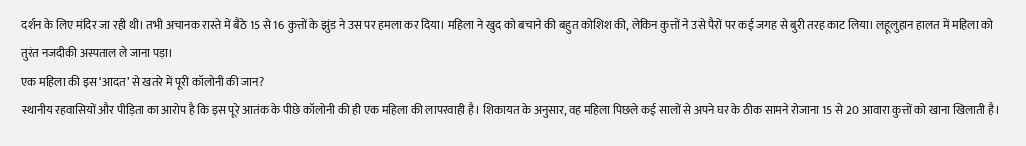दर्शन के लिए मंदिर जा रही थी। तभी अचानक रास्ते में बैठे 15 से 16 कुत्तों के झुंड ने उस पर हमला कर दिया। महिला ने खुद को बचाने की बहुत कोशिश की, लेकिन कुत्तों ने उसे पैरों पर कई जगह से बुरी तरह काट लिया। लहूलुहान हालत में महिला को तुरंत नजदीकी अस्पताल ले जाना पड़ा।
एक महिला की इस ‘आदत’ से खतरे में पूरी कॉलोनी की जान?
स्थानीय रहवासियों और पीड़िता का आरोप है कि इस पूरे आतंक के पीछे कॉलोनी की ही एक महिला की लापरवाही है। शिकायत के अनुसार, वह महिला पिछले कई सालों से अपने घर के ठीक सामने रोजाना 15 से 20 आवारा कुत्तों को खाना खिलाती है।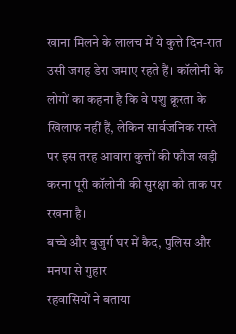खाना मिलने के लालच में ये कुत्ते दिन-रात उसी जगह डेरा जमाए रहते हैं। कॉलोनी के लोगों का कहना है कि वे पशु क्रूरता के खिलाफ नहीं हैं, लेकिन सार्वजनिक रास्ते पर इस तरह आवारा कुत्तों की फौज खड़ी करना पूरी कॉलोनी की सुरक्षा को ताक पर रखना है।
बच्चे और बुजुर्ग घर में कैद, पुलिस और मनपा से गुहार
रहवासियों ने बताया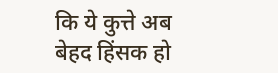कि ये कुत्ते अब बेहद हिंसक हो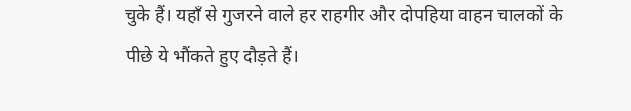चुके हैं। यहाँ से गुजरने वाले हर राहगीर और दोपहिया वाहन चालकों के पीछे ये भौंकते हुए दौड़ते हैं।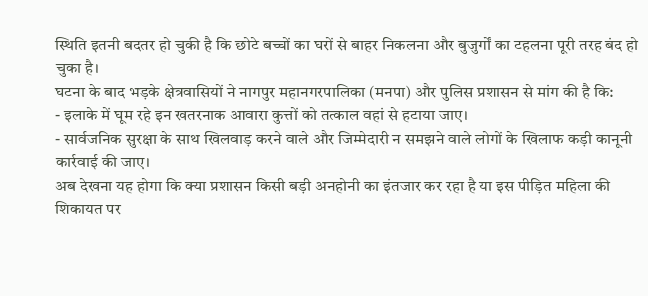स्थिति इतनी बदतर हो चुकी है कि छोटे बच्चों का घरों से बाहर निकलना और बुजुर्गों का टहलना पूरी तरह बंद हो चुका है।
घटना के बाद भड़के क्षेत्रवासियों ने नागपुर महानगरपालिका (मनपा) और पुलिस प्रशासन से मांग की है कि:
- इलाके में घूम रहे इन खतरनाक आवारा कुत्तों को तत्काल वहां से हटाया जाए।
- सार्वजनिक सुरक्षा के साथ खिलवाड़ करने वाले और जिम्मेदारी न समझने वाले लोगों के खिलाफ कड़ी कानूनी कार्रवाई की जाए।
अब देखना यह होगा कि क्या प्रशासन किसी बड़ी अनहोनी का इंतजार कर रहा है या इस पीड़ित महिला की शिकायत पर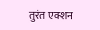तुरंत एक्शन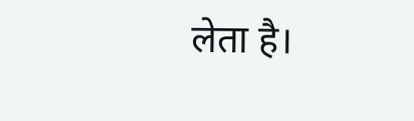लेता है।